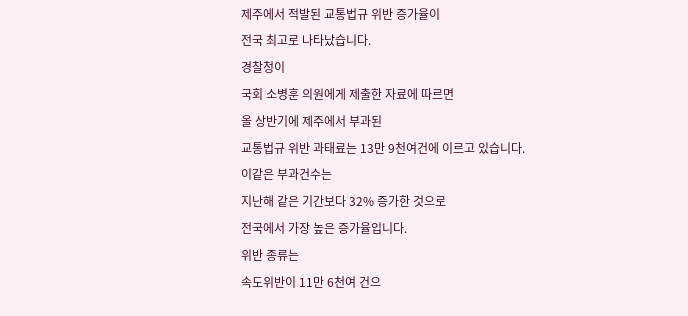제주에서 적발된 교통법규 위반 증가율이
전국 최고로 나타났습니다.
경찰청이
국회 소병훈 의원에게 제출한 자료에 따르면
올 상반기에 제주에서 부과된
교통법규 위반 과태료는 13만 9천여건에 이르고 있습니다.
이같은 부과건수는
지난해 같은 기간보다 32% 증가한 것으로
전국에서 가장 높은 증가율입니다.
위반 종류는
속도위반이 11만 6천여 건으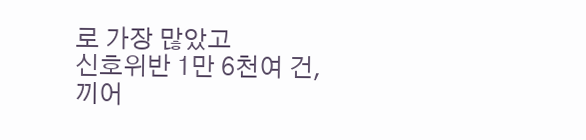로 가장 많았고
신호위반 1만 6천여 건,
끼어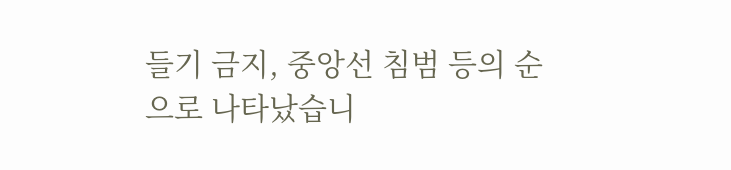들기 금지, 중앙선 침범 등의 순으로 나타났습니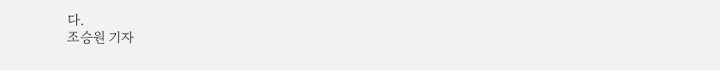다.
조승원 기자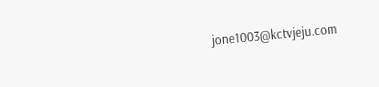jone1003@kctvjeju.com